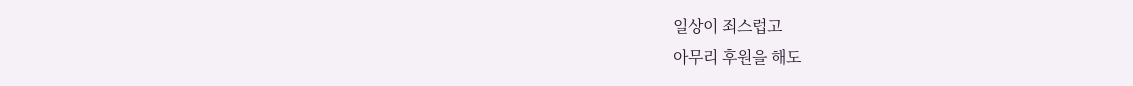일상이 죄스럽고
아무리 후원을 해도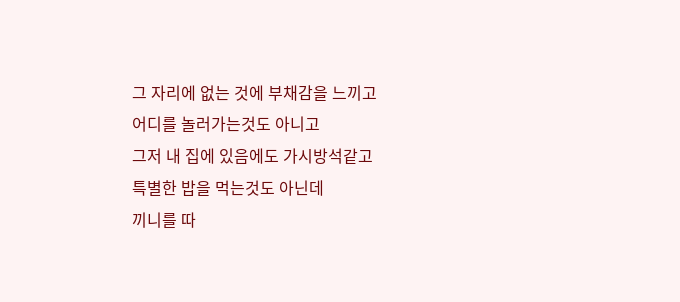그 자리에 없는 것에 부채감을 느끼고
어디를 놀러가는것도 아니고
그저 내 집에 있음에도 가시방석같고
특별한 밥을 먹는것도 아닌데
끼니를 따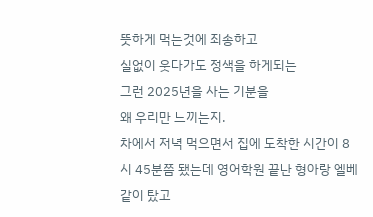뜻하게 먹는것에 죄송하고
실없이 웃다가도 정색을 하게되는
그런 2025년을 사는 기분을
왜 우리만 느끼는지.
차에서 저녁 먹으면서 집에 도착한 시간이 8시 45분쯤 됐는데 영어학원 끝난 형아랑 엘베 같이 탔고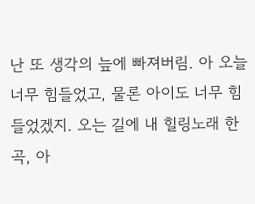난 또 생각의 늪에 빠져버림. 아 오늘 너무 힘들었고, 물론 아이도 너무 힘들었겠지. 오는 길에 내 힐링노래 한 곡, 아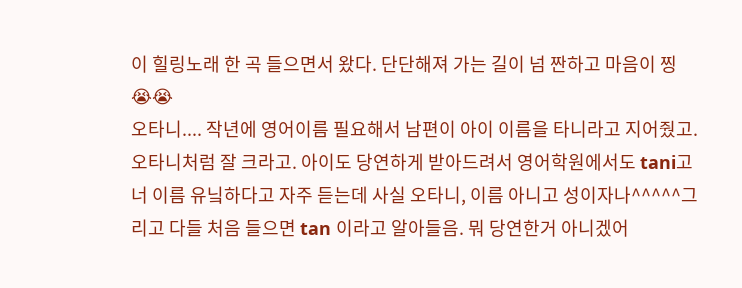이 힐링노래 한 곡 들으면서 왔다. 단단해져 가는 길이 넘 짠하고 마음이 찡😭😭
오타니.... 작년에 영어이름 필요해서 남편이 아이 이름을 타니라고 지어줬고. 오타니처럼 잘 크라고. 아이도 당연하게 받아드려서 영어학원에서도 tani고 너 이름 유닠하다고 자주 듣는데 사실 오타니, 이름 아니고 성이자나^^^^^그리고 다들 처음 들으면 tan 이라고 알아들음. 뭐 당연한거 아니겠어